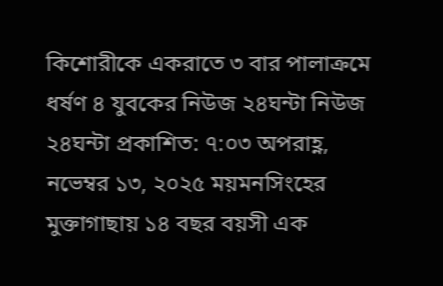কিশোরীকে একরাতে ৩ বার পালাক্রমে ধর্ষণ ৪ যুবকের নিউজ ২৪ঘন্টা নিউজ ২৪ঘন্টা প্রকাশিত: ৭:০৩ অপরাহ্ণ, নভেম্বর ১৩, ২০২৫ ময়মনসিংহের মুক্তাগাছায় ১৪ বছর বয়সী এক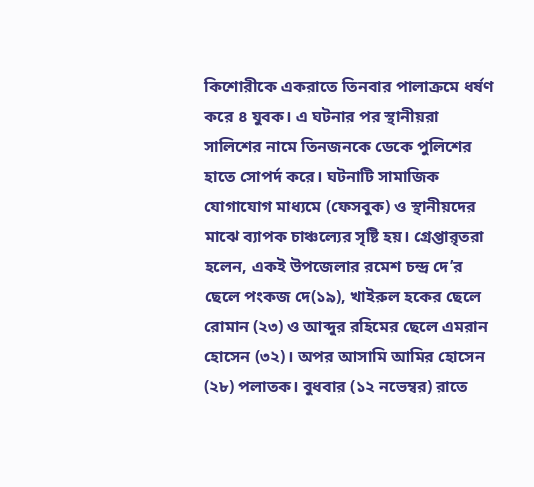কিশোরীকে একরাতে তিনবার পালাক্রমে ধর্ষণ করে ৪ যুবক। এ ঘটনার পর স্থানীয়রা সালিশের নামে তিনজনকে ডেকে পুলিশের হাতে সোপর্দ করে। ঘটনাটি সামাজিক যোগাযোগ মাধ্যমে (ফেসবুক) ও স্থানীয়দের মাঝে ব্যাপক চাঞ্চল্যের সৃষ্টি হয়। গ্রেপ্তারৃতরা হলেন, একই উপজেলার রমেশ চন্দ্র দে’র ছেলে পংকজ দে(১৯), খাইরুল হকের ছেলে রোমান (২৩) ও আব্দুর রহিমের ছেলে এমরান হোসেন (৩২)। অপর আসামি আমির হোসেন (২৮) পলাতক। বুধবার (১২ নভেম্বর) রাতে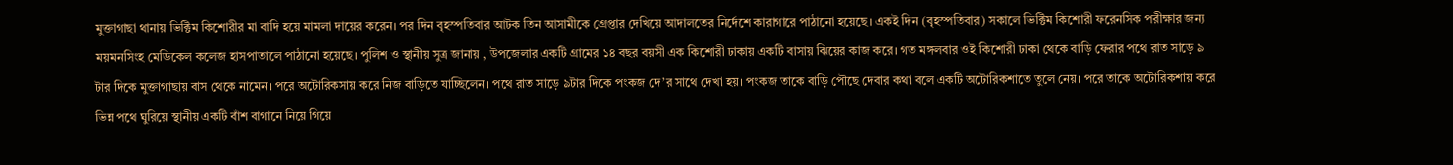মুক্তাগাছা থানায় ভিক্টিম কিশোরীর মা বাদি হয়ে মামলা দায়ের করেন। পর দিন বৃহস্পতিবার আটক তিন আসামীকে গ্রেপ্তার দেখিয়ে আদালতের নির্দেশে কারাগারে পাঠানো হয়েছে। একই দিন (বৃহস্পতিবার) সকালে ভিক্টিম কিশোরী ফরেনসিক পরীক্ষার জন্য ময়মনসিংহ মেডিকেল কলেজ হাসপাতালে পাঠানো হয়েছে। পুলিশ ও স্থানীয় সুত্র জানায় , উপজেলার একটি গ্রামের ১৪ বছর বয়সী এক কিশোরী ঢাকায় একটি বাসায় ঝিয়ের কাজ করে। গত মঙ্গলবার ওই কিশোরী ঢাকা থেকে বাড়ি ফেরার পথে রাত সাড়ে ৯ টার দিকে মুক্তাগাছায় বাস থেকে নামেন। পরে অটোরিকসায় করে নিজ বাড়িতে যাচ্ছিলেন। পথে রাত সাড়ে ৯টার দিকে পংকজ দে’র সাথে দেখা হয়। পংকজ তাকে বাড়ি পৌছে দেবার কথা বলে একটি অটোরিকশাতে তুলে নেয়। পরে তাকে অটোরিকশায় করে ভিন্ন পথে ঘুরিয়ে স্থানীয় একটি বাঁশ বাগানে নিয়ে গিয়ে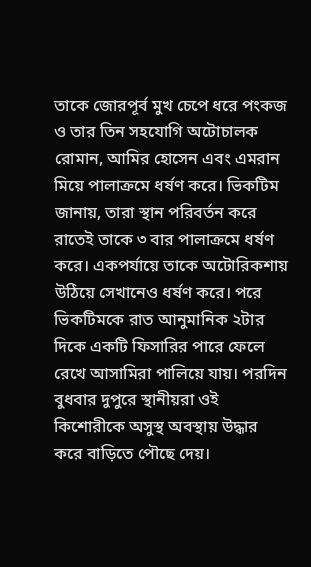তাকে জোরপূর্ব মুখ চেপে ধরে পংকজ ও তার তিন সহযোগি অটোচালক রোমান, আমির হোসেন এবং এমরান মিয়ে পালাক্রমে ধর্ষণ করে। ভিকটিম জানায়, তারা স্থান পরিবর্তন করে রাতেই তাকে ৩ বার পালাক্রমে ধর্ষণ করে। একপর্যায়ে তাকে অটোরিকশায় উঠিয়ে সেখানেও ধর্ষণ করে। পরে ভিকটিমকে রাত আনুমানিক ২টার দিকে একটি ফিসারির পারে ফেলে রেখে আসামিরা পালিয়ে যায়। পরদিন বুধবার দুপুরে স্থানীয়রা ওই কিশোরীকে অসুস্থ অবস্থায় উদ্ধার করে বাড়িতে পৌছে দেয়।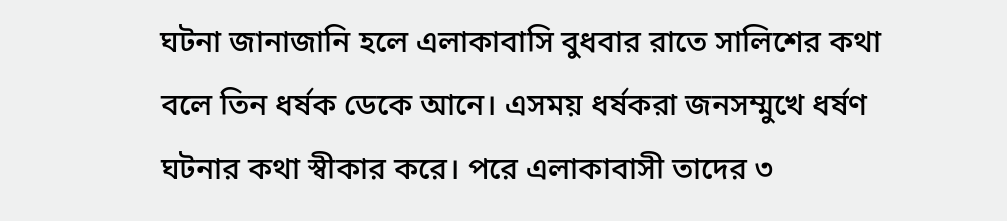ঘটনা জানাজানি হলে এলাকাবাসি বুধবার রাতে সালিশের কথা বলে তিন ধর্ষক ডেকে আনে। এসময় ধর্ষকরা জনসম্মুখে ধর্ষণ ঘটনার কথা স্বীকার করে। পরে এলাকাবাসী তাদের ৩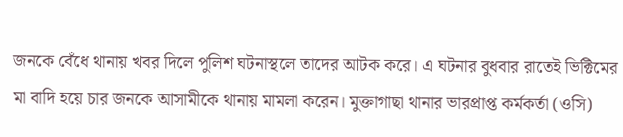জনকে বেঁধে থানায় খবর দিলে পুলিশ ঘটনাস্থলে তাদের আটক করে। এ ঘটনার বুধবার রাতেই ভিক্টিমের মা বাদি হয়ে চার জনকে আসামীকে থানায় মামলা করেন। মুক্তাগাছা থানার ভারপ্রাপ্ত কর্মকর্তা (ওসি)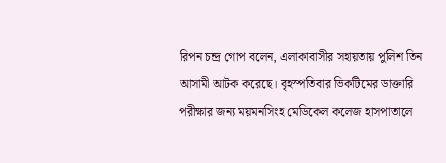রিপন চন্দ্র গোপ বলেন, এলাকাবাসীর সহায়তায় পুলিশ তিন আসামী আটক করেছে। বৃহস্পতিবার ভিকটিমের ডাক্তারি পরীক্ষার জন্য ময়মনসিংহ মেডিকেল কলেজ হাসপাতালে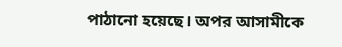পাঠানো হয়েছে। অপর আসামীকে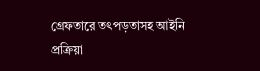গ্রেফতারে তৎপড়তাসহ আইনি প্রক্রিয়া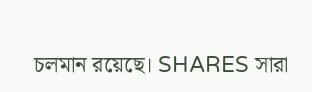চলমান রয়েছে। SHARES সারা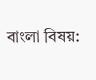বাংলা বিষয়: